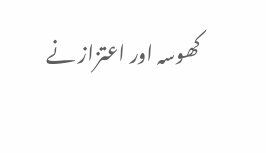کھوسہ اور اعتزاز نے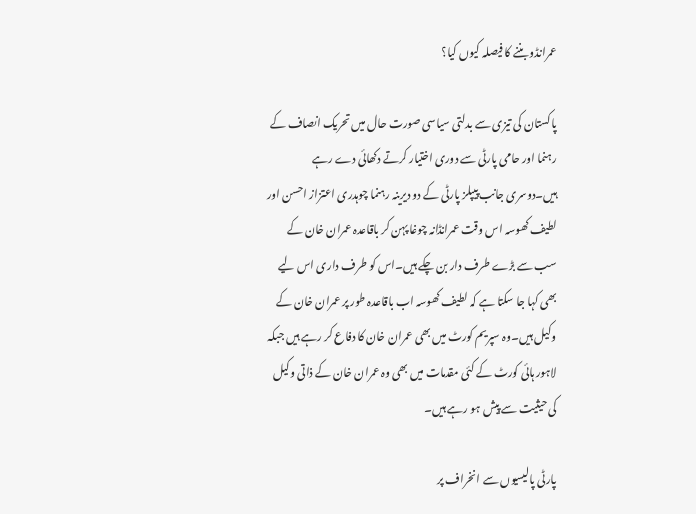عمرانڈو بننے کا فیصلہ کیوں کیا؟

پاکستان کی تیزی سے بدلتی سیاسی صورت حال میں تحریک انصاف کے رہنما اور حامی پارٹی سے دوری اختیار کرتے دکھائی دے رہے ہیں۔دوسری جانب پیپلز پارٹی کے دو دیرینہ رہنما چوہدری اعتزاز احسن اور لطیف کھوسہ اس وقت عمرانڈانہ چوغا پہن کر باقاعدہ عمران خان کے سب سے بڑے طرف دار بن چکے ہیں۔اس کو طرف داری اس لیے بھی کہا جا سکتا ہے کہ لطیف کھوسہ اب باقاعدہ طور پر عمران خان کے وکیل ہیں۔وہ سپریم کورٹ میں بھی عمران خان کا دفاع کر رہے ہیں جبکہ لاہور ہائی کورٹ کے کئی مقدمات میں بھی وہ عمران خان کے ذاتی وکیل کی حیثیت سے پیش ہو رہے ہیں۔

پارٹی پالیسیوں سے انخراف پر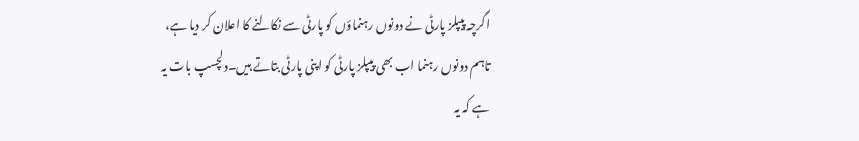اگرچہ پیپلز پارٹی نے دونوں رہنماؤں کو پارٹی سے نکالنے کا اعلان کر دیا ہے، تاہم دونوں رہنما اب بھی پیپلز پارٹی کو اپنی پارٹی بتاتے ہیں۔دلچسپ بات یہ ہے کہ یہ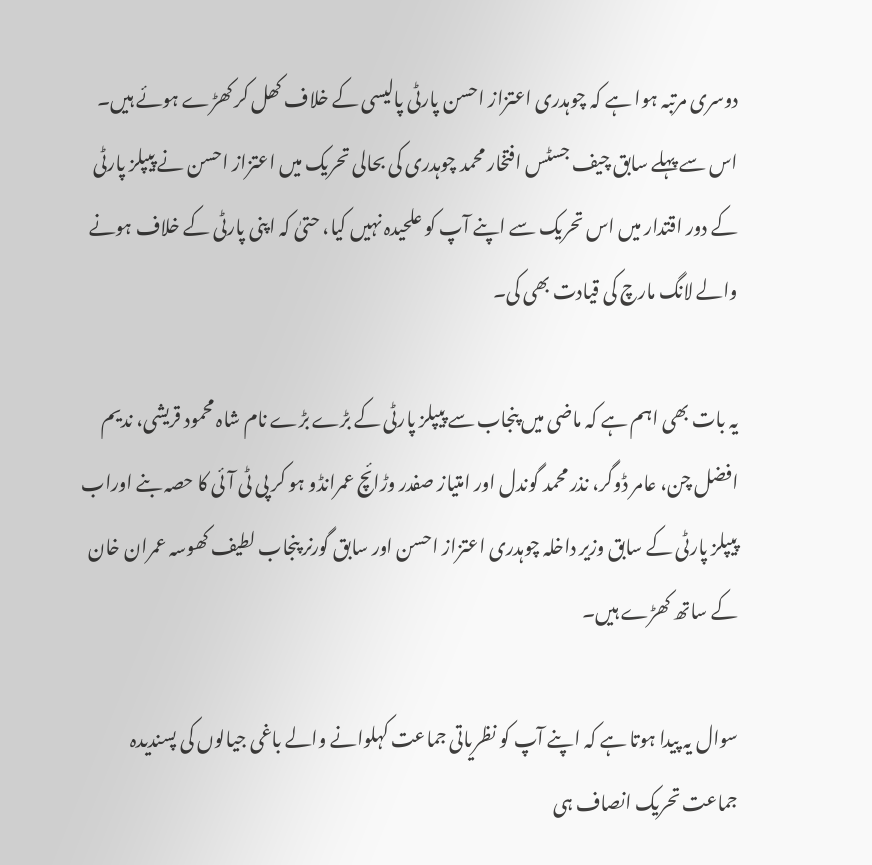دوسری مرتبہ ہوا ہے کہ چوہدری اعتزاز احسن پارٹی پالیسی کے خلاف کھل کر کھڑے ہوئے ہیں۔ اس سے پہلے سابق چیف جسٹس افتخار محمد چوہدری کی بحالی تحریک میں اعتزاز احسن نے پیپلز پارٹی کے دور اقتدار میں اس تحریک سے اپنے آپ کو علحیدہ نہیں کیا، حتیٰ کہ اپنی پارٹی کے خلاف ہونے والے لانگ مارچ کی قیادت بھی کی۔

یہ بات بھی اہم ہے کہ ماضی میں پنجاب سے پیپلز پارٹی کے بڑے بڑے نام شاہ محمود قریشی، ندیم افضل چن، عامر ڈوگر، نذر محمد گوندل اور امتیاز صفدر وڑائچ عمرانڈو ہو کر پی ٹی آئی کا حصہ بنے اوراب پیپلز پارٹی کے سابق وزیر داخلہ چوہدری اعتزاز احسن اور سابق گورنر پنجاب لطیف کھوسہ عمران خان کے ساتھ کھڑے ہیں۔

سوال یہ پیدا ہوتا ہے کہ اپنے آپ کو نظریاتی جماعت کہلوانے والے باغی جیالوں کی پسندیدہ جماعت تحریک انصاف ہی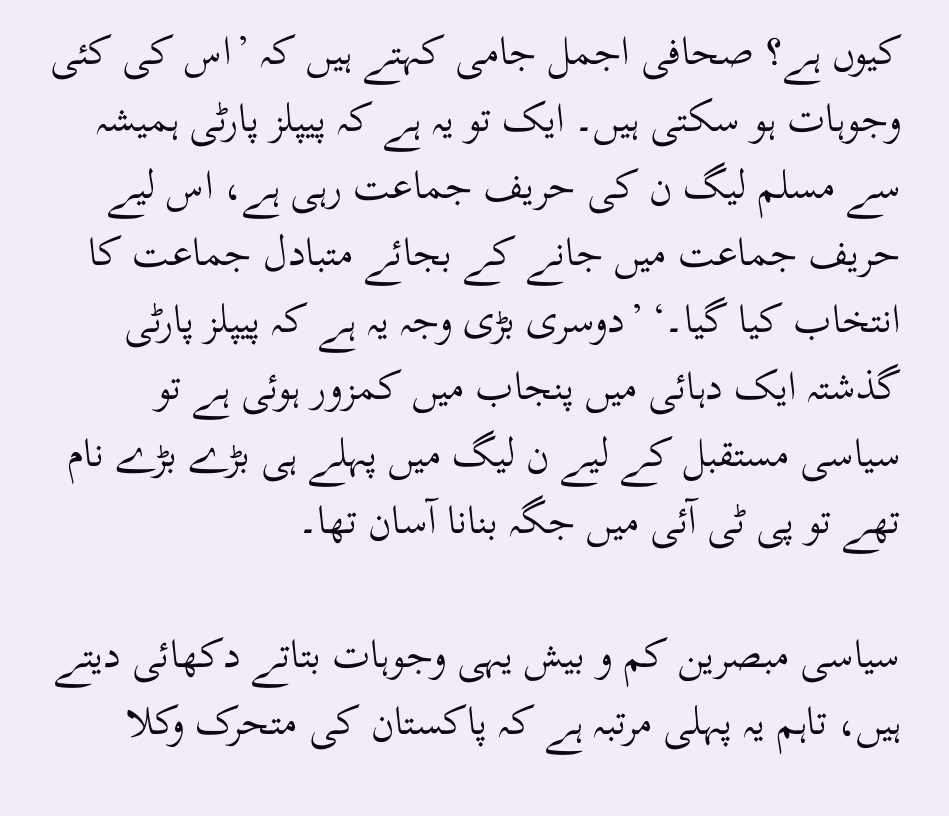کیوں ہے؟ صحافی اجمل جامی کہتے ہیں کہ ’اس کی کئی وجوہات ہو سکتی ہیں۔ ایک تو یہ ہے کہ پیپلز پارٹی ہمیشہ سے مسلم لیگ ن کی حریف جماعت رہی ہے، اس لیے حریف جماعت میں جانے کے بجائے متبادل جماعت کا انتخاب کیا گیا۔‘ ’دوسری بڑی وجہ یہ ہے کہ پیپلز پارٹی گذشتہ ایک دہائی میں پنجاب میں کمزور ہوئی ہے تو سیاسی مستقبل کے لیے ن لیگ میں پہلے ہی بڑے بڑے نام تھے تو پی ٹی آئی میں جگہ بنانا آسان تھا۔

سیاسی مبصرین کم و بیش یہی وجوہات بتاتے دکھائی دیتے ہیں، تاہم یہ پہلی مرتبہ ہے کہ پاکستان کی متحرک وکلا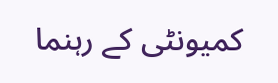کمیونٹی کے رہنما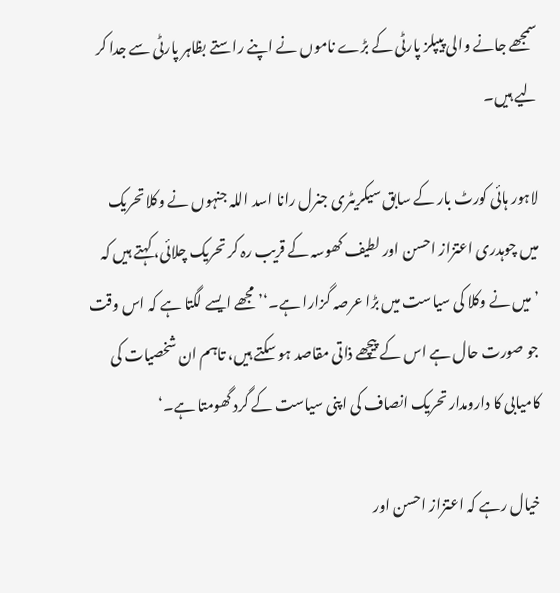سمجھے جانے والی پیپلز پارٹی کے بڑے ناموں نے اپنے راستے بظاہر پارٹی سے جدا کر لیے ہیں۔

لاہور ہائی کورٹ بار کے سابق سیکریٹری جنرل رانا اسد اللہ جنہوں نے وکلا تحریک میں چوہدری اعتزاز احسن اور لطیف کھوسہ کے قریب رہ کر تحریک چلائی، کہتے ہیں کہ ’میں نے وکلا کی سیاست میں بڑا عرصہ گزارا ہے۔‘’مجھے ایسے لگتا ہے کہ اس وقت جو صورت حال ہے اس کے پیچھے ذاتی مقاصد ہو سکتے ہیں، تاہم ان شخصیات کی کامیابی کا دارومدار تحریک انصاف کی اپنی سیاست کے گرد گھومتا ہے۔‘

خیال رہے کہ اعتزاز احسن اور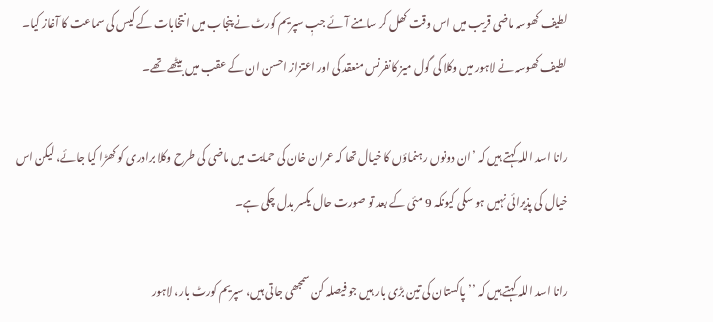لطیف کھوسہ ماضی قریب میں اس وقت کھل کر سامنے آئے جبٖ سپریم کورٹ نے پنجاب میں انتخابات کے کیس کی سماعت کا آغاز کیا۔ لطیف کھوسہ نے لاہور میں وکلا کی گول میز کانفرنس منعقد کی اور اعتزاز احسن ان کے عقب میں بیٹھے تھے۔

رانا اسد اللہ کہتے ہیں کہ ’ان دونوں رہنماؤں کا خیال تھا کہ عمران خان کی حمایت میں ماضی کی طرح وکلا برادری کو کھڑا کیا جائے، لیکن اس خیال کی پذیرائی نہیں ہو سکی کیونکہ 9 مئی کے بعد تو صورت حال یکسر بدل چکی ہے۔

رانا اسد اللہ کہتے ہیں کہ ’’پاکستان کی تین بڑی بار ہیں جو فیصلہ کن سمجھی جاتی ہیں، سپریم کورٹ بار، لاہور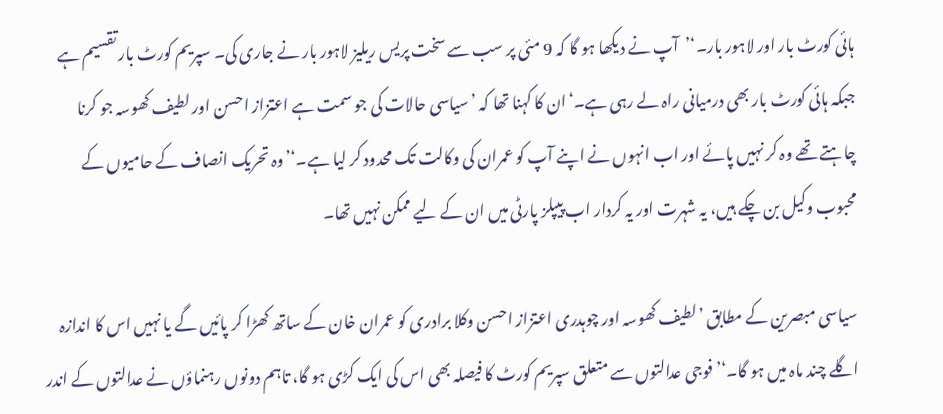ہائی کورٹ بار اور لاہور بار۔‘’آپ نے دیکھا ہو گا کہ 9 مئی پر سب سے سخت پریس ریلیز لاہور بار نے جاری کی۔ سپریم کورٹ بار تقسیم ہے جبکہ ہائی کورٹ بار بھی درمیانی راہ لے رہی ہے۔‘ان کا کہنا تھا کہ ’سیاسی حالات کی جو سمت ہے اعتزاز احسن اور لطیف کھوسہ جو کرنا چاہتے تھے وہ کر نہیں پائے اور اب انہوں نے اپنے آپ کو عمران کی وکالت تک محدود کر لیا ہے۔‘’وہ تحریک انصاف کے حامیوں کے محبوب وکیل بن چکے ہیں، یہ شہرت اور یہ کردار اب پیپلز پارٹی میں ان کے لیے ممکن نہیں تھا۔

سیاسی مبصرین کے مطابق ’لطیف کھوسہ اور چوہدری اعتزاز احسن وکلا برادری کو عمران خان کے ساتھ کھڑا کر پائیں گے یا نہیں اس کا اندازہ اگلے چند ماہ میں ہو گا۔‘’فوجی عدالتوں سے متعلق سپریم کورٹ کا فیصلہ بھی اس کی ایک کڑی ہو گا، تاہم دونوں رہنماؤں نے عدالتوں کے اندر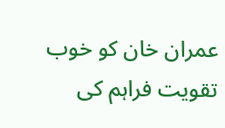عمران خان کو خوب تقویت فراہم کی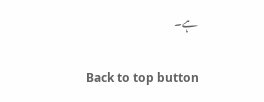ہے۔

Back to top button